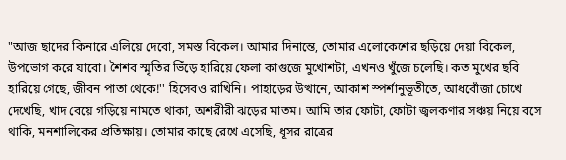"আজ ছাদের কিনারে এলিয়ে দেবো, সমস্ত বিকেল। আমার দিনান্তে, তোমার এলোকেশের ছড়িয়ে দেয়া বিকেল, উপভোগ করে যাবো। শৈশব স্মৃতির ভিঁড়ে হারিয়ে ফেলা কাগুজে মুখোশটা, এখনও খুঁজে চলেছি। কত মুখের ছবি হারিয়ে গেছে, জীবন পাতা থেকে!'' হিসেবও রাখিনি। পাহাড়ের উত্থানে, আকাশ স্পর্শানুভূতীতে, আধবোঁজা চোখে দেখেছি, খাদ বেয়ে গড়িয়ে নামতে থাকা, অশরীরী ঝড়ের মাতম। আমি তার ফোটা, ফোটা জ্বলকণার সঞ্চয় নিয়ে বসে থাকি, মনশালিকের প্রতিক্ষায়। তোমার কাছে রেখে এসেছি, ধূসর রাত্রের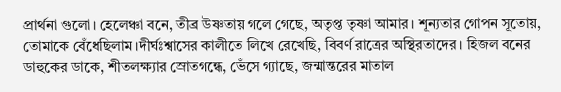প্রার্থনা গুলো। হেলেঞ্চা বনে, তীব্র উষ্ণতায় গলে গেছে, অতৃপ্ত তৃষ্ণা আমার। শূন্যতার গোপন সূতোয়, তোমাকে বেঁধেছিলাম।দীর্ঘঃশ্বাসের কালীতে লিখে রেখেছি, বিবর্ণ রাত্রের অস্থিরতাদের। হিজল বনের ডাহুকের ডাকে, শীতলক্ষ্যার স্রোতগন্ধে, ভেঁসে গ্যাছে, জন্মান্তরের মাতাল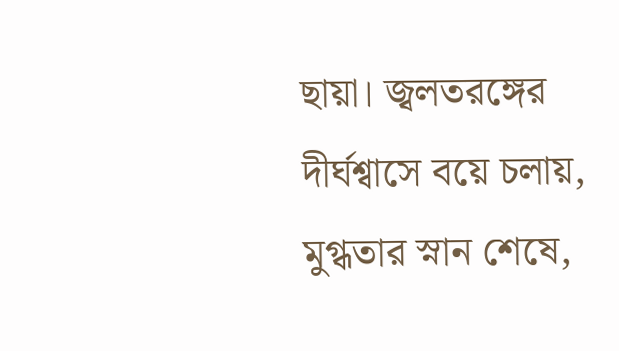ছায়া। জ্বলতরঙ্গের দীর্ঘশ্বাসে বয়ে চলায়, মুগ্ধতার স্নান শেষে,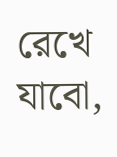রেখে যাবো,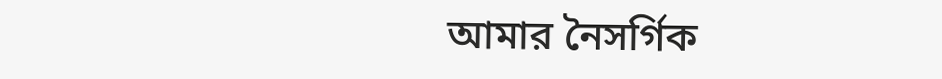আমার নৈসর্গিক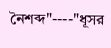নৈশব্দ"----"ধূসর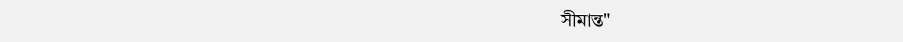সীমান্ত"